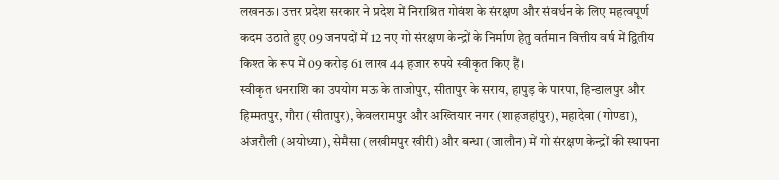लखनऊ। उत्तर प्रदेश सरकार ने प्रदेश में निराश्रित गोवंश के संरक्षण और संवर्धन के लिए महत्वपूर्ण कदम उठाते हुए 09 जनपदों में 12 नए गो संरक्षण केन्द्रों के निर्माण हेतु वर्तमान वित्तीय वर्ष में द्वितीय किश्त के रूप में 09 करोड़ 61 लाख 44 हजार रुपये स्वीकृत किए हैं।
स्वीकृत धनराशि का उपयोग मऊ के ताजोपुर, सीतापुर के सराय, हापुड़ के पारपा, हिन्डालपुर और हिम्मतपुर, गौरा (सीतापुर), केवलरामपुर और अख्तियार नगर (शाहजहांपुर), महादेवा (गोण्डा), अंजरौली (अयोध्या), सेमैसा (लखीमपुर खीरी) और बन्धा (जालौन) में गो संरक्षण केन्द्रों की स्थापना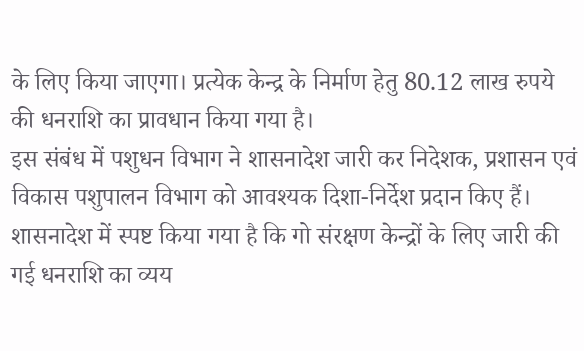के लिए किया जाएगा। प्रत्येक केन्द्र के निर्माण हेतु 80.12 लाख रुपये की धनराशि का प्रावधान किया गया है।
इस संबंध में पशुधन विभाग ने शासनादेश जारी कर निदेशक, प्रशासन एवं विकास पशुपालन विभाग को आवश्यक दिशा-निर्देश प्रदान किए हैं। शासनादेश में स्पष्ट किया गया है कि गो संरक्षण केन्द्रों के लिए जारी की गई धनराशि का व्यय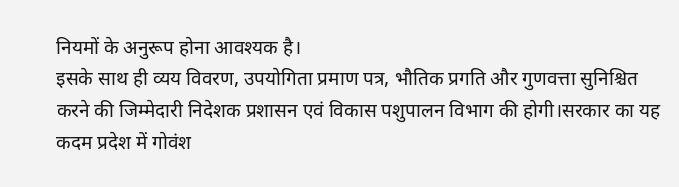नियमों के अनुरूप होना आवश्यक है।
इसके साथ ही व्यय विवरण, उपयोगिता प्रमाण पत्र, भौतिक प्रगति और गुणवत्ता सुनिश्चित करने की जिम्मेदारी निदेशक प्रशासन एवं विकास पशुपालन विभाग की होगी।सरकार का यह कदम प्रदेश में गोवंश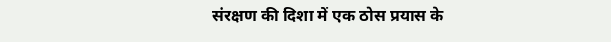संरक्षण की दिशा में एक ठोस प्रयास के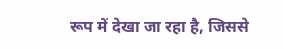रूप में देखा जा रहा है, जिससे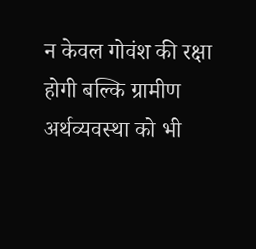न केवल गोवंश की रक्षा होगी बल्कि ग्रामीण अर्थव्यवस्था को भी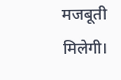मजबूती मिलेगी।